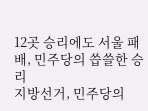12곳 승리에도 서울 패배, 민주당의 씁쓸한 승리
지방선거, 민주당의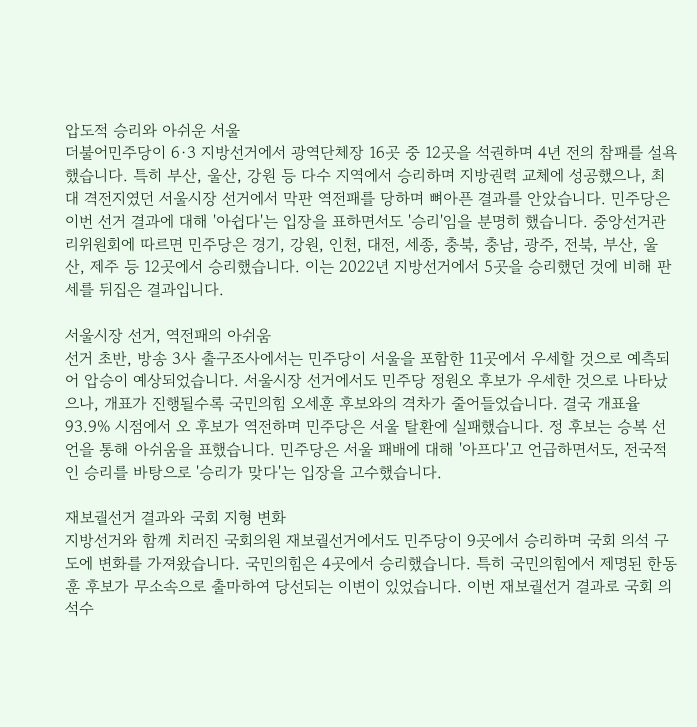압도적 승리와 아쉬운 서울
더불어민주당이 6·3 지방선거에서 광역단체장 16곳 중 12곳을 석권하며 4년 전의 참패를 설욕했습니다. 특히 부산, 울산, 강원 등 다수 지역에서 승리하며 지방권력 교체에 성공했으나, 최대 격전지였던 서울시장 선거에서 막판 역전패를 당하며 뼈아픈 결과를 안았습니다. 민주당은 이번 선거 결과에 대해 '아쉽다'는 입장을 표하면서도 '승리'임을 분명히 했습니다. 중앙선거관리위원회에 따르면 민주당은 경기, 강원, 인천, 대전, 세종, 충북, 충남, 광주, 전북, 부산, 울산, 제주 등 12곳에서 승리했습니다. 이는 2022년 지방선거에서 5곳을 승리했던 것에 비해 판세를 뒤집은 결과입니다.

서울시장 선거, 역전패의 아쉬움
선거 초반, 방송 3사 출구조사에서는 민주당이 서울을 포함한 11곳에서 우세할 것으로 예측되어 압승이 예상되었습니다. 서울시장 선거에서도 민주당 정원오 후보가 우세한 것으로 나타났으나, 개표가 진행될수록 국민의힘 오세훈 후보와의 격차가 줄어들었습니다. 결국 개표율 93.9% 시점에서 오 후보가 역전하며 민주당은 서울 탈환에 실패했습니다. 정 후보는 승복 선언을 통해 아쉬움을 표했습니다. 민주당은 서울 패배에 대해 '아프다'고 언급하면서도, 전국적인 승리를 바탕으로 '승리가 맞다'는 입장을 고수했습니다.

재보궐선거 결과와 국회 지형 변화
지방선거와 함께 치러진 국회의원 재보궐선거에서도 민주당이 9곳에서 승리하며 국회 의석 구도에 변화를 가져왔습니다. 국민의힘은 4곳에서 승리했습니다. 특히 국민의힘에서 제명된 한동훈 후보가 무소속으로 출마하여 당선되는 이변이 있었습니다. 이번 재보궐선거 결과로 국회 의석수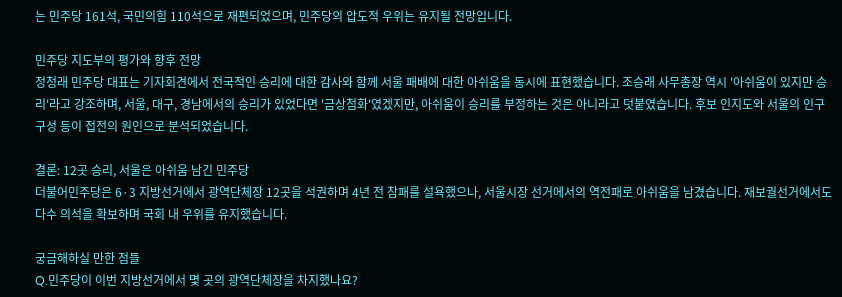는 민주당 161석, 국민의힘 110석으로 재편되었으며, 민주당의 압도적 우위는 유지될 전망입니다.

민주당 지도부의 평가와 향후 전망
정청래 민주당 대표는 기자회견에서 전국적인 승리에 대한 감사와 함께 서울 패배에 대한 아쉬움을 동시에 표현했습니다. 조승래 사무총장 역시 '아쉬움이 있지만 승리'라고 강조하며, 서울, 대구, 경남에서의 승리가 있었다면 '금상첨화'였겠지만, 아쉬움이 승리를 부정하는 것은 아니라고 덧붙였습니다. 후보 인지도와 서울의 인구 구성 등이 접전의 원인으로 분석되었습니다.

결론: 12곳 승리, 서울은 아쉬움 남긴 민주당
더불어민주당은 6·3 지방선거에서 광역단체장 12곳을 석권하며 4년 전 참패를 설욕했으나, 서울시장 선거에서의 역전패로 아쉬움을 남겼습니다. 재보궐선거에서도 다수 의석을 확보하며 국회 내 우위를 유지했습니다.

궁금해하실 만한 점들
Q.민주당이 이번 지방선거에서 몇 곳의 광역단체장을 차지했나요?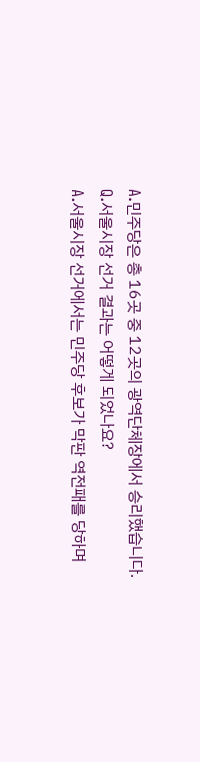A.민주당은 총 16곳 중 12곳의 광역단체장에서 승리했습니다.
Q.서울시장 선거 결과는 어떻게 되었나요?
A.서울시장 선거에서는 민주당 후보가 막판 역전패를 당하며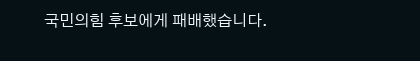국민의힘 후보에게 패배했습니다.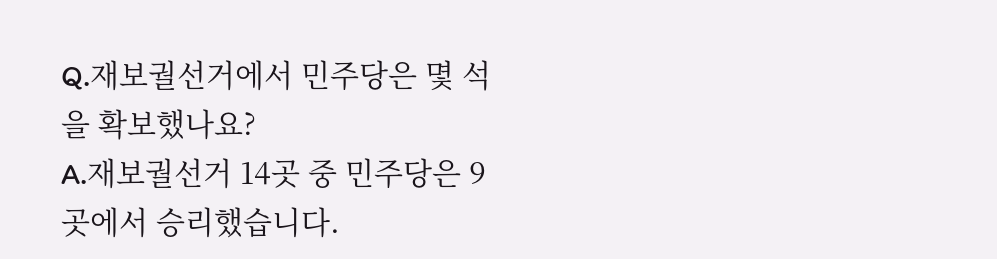Q.재보궐선거에서 민주당은 몇 석을 확보했나요?
A.재보궐선거 14곳 중 민주당은 9곳에서 승리했습니다.